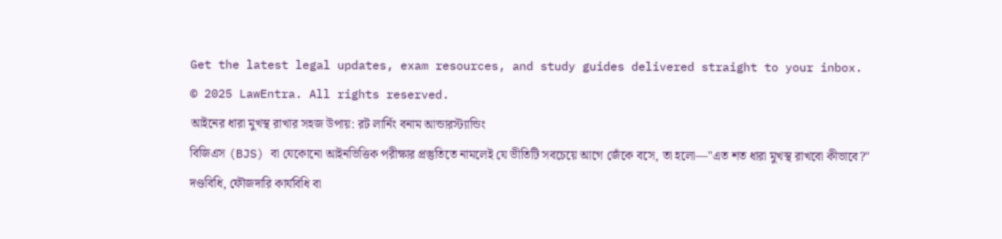Get the latest legal updates, exam resources, and study guides delivered straight to your inbox.
© 2025 LawEntra. All rights reserved.
আইনের ধারা মুখস্থ রাখার সহজ উপায়: রট লার্নিং বনাম আন্ডারস্ট্যান্ডিং
বিজিএস (BJS) বা যেকোনো আইনভিত্তিক পরীক্ষার প্রস্তুতিতে নামলেই যে ভীতিটি সবচেয়ে আগে জেঁকে বসে, তা হলো—"এত শত ধারা মুখস্থ রাখবো কীভাবে?" দণ্ডবিধি, ফৌজদারি কার্যবিধি বা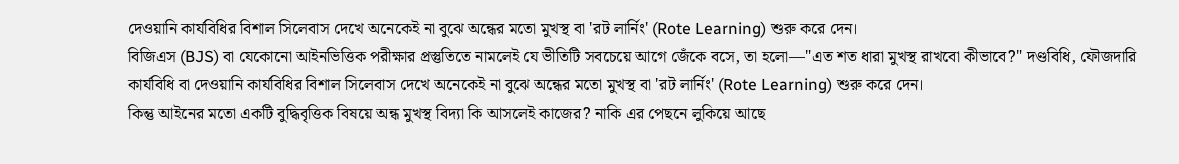দেওয়ানি কার্যবিধির বিশাল সিলেবাস দেখে অনেকেই না বুঝে অন্ধের মতো মুখস্থ বা 'রট লার্নিং' (Rote Learning) শুরু করে দেন।
বিজিএস (BJS) বা যেকোনো আইনভিত্তিক পরীক্ষার প্রস্তুতিতে নামলেই যে ভীতিটি সবচেয়ে আগে জেঁকে বসে, তা হলো—"এত শত ধারা মুখস্থ রাখবো কীভাবে?" দণ্ডবিধি, ফৌজদারি কার্যবিধি বা দেওয়ানি কার্যবিধির বিশাল সিলেবাস দেখে অনেকেই না বুঝে অন্ধের মতো মুখস্থ বা 'রট লার্নিং' (Rote Learning) শুরু করে দেন।
কিন্তু আইনের মতো একটি বুদ্ধিবৃত্তিক বিষয়ে অন্ধ মুখস্থ বিদ্যা কি আসলেই কাজের? নাকি এর পেছনে লুকিয়ে আছে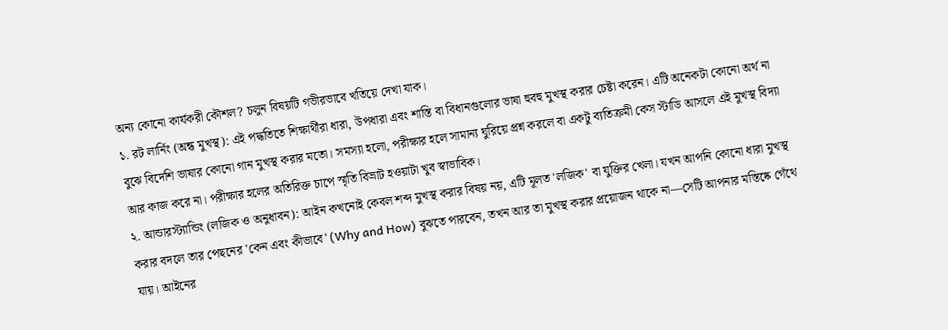অন্য কোনো কার্যকরী কৌশল? চলুন বিষয়টি গভীরভাবে খতিয়ে দেখা যাক।
১. রট লার্নিং (অন্ধ মুখস্থ): এই পদ্ধতিতে শিক্ষার্থীরা ধারা, উপধারা এবং শাস্তি বা বিধানগুলোর ভাষা হুবহু মুখস্থ করার চেষ্টা করেন। এটি অনেকটা কোনো অর্থ না বুঝে বিদেশি ভাষার কোনো গান মুখস্থ করার মতো। সমস্যা হলো, পরীক্ষার হলে সামান্য ঘুরিয়ে প্রশ্ন করলে বা একটু ব্যতিক্রমী কেস স্টাডি আসলে এই মুখস্থ বিদ্যা আর কাজ করে না। পরীক্ষার হলের অতিরিক্ত চাপে স্মৃতি বিভ্রাট হওয়াটা খুব স্বাভাবিক।
২. আন্ডারস্ট্যান্ডিং (লজিক ও অনুধাবন): আইন কখনোই কেবল শব্দ মুখস্থ করার বিষয় নয়, এটি মূলত 'লজিক' বা যুক্তির খেলা। যখন আপনি কোনো ধারা মুখস্থ করার বদলে তার পেছনের 'কেন এবং কীভাবে' (Why and How) বুঝতে পারবেন, তখন আর তা মুখস্থ করার প্রয়োজন থাকে না—সেটি আপনার মস্তিষ্কে গেঁথে যায়। আইনের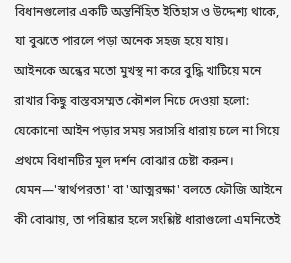বিধানগুলোর একটি অন্তর্নিহিত ইতিহাস ও উদ্দেশ্য থাকে, যা বুঝতে পারলে পড়া অনেক সহজ হয়ে যায়।
আইনকে অন্ধের মতো মুখস্থ না করে বুদ্ধি খাটিয়ে মনে রাখার কিছু বাস্তবসম্মত কৌশল নিচে দেওয়া হলো:
যেকোনো আইন পড়ার সময় সরাসরি ধারায় চলে না গিয়ে প্রথমে বিধানটির মূল দর্শন বোঝার চেষ্টা করুন। যেমন—'স্বার্থপরতা' বা 'আত্মরক্ষা' বলতে ফৌজি আইনে কী বোঝায়, তা পরিষ্কার হলে সংশ্লিষ্ট ধারাগুলো এমনিতেই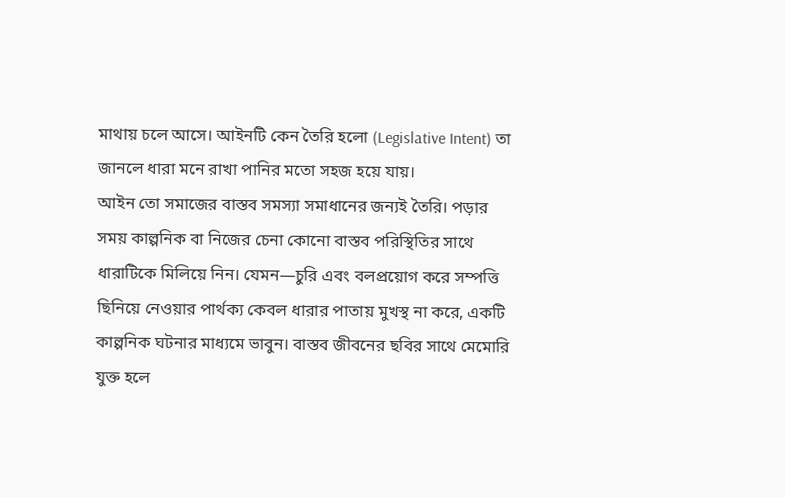মাথায় চলে আসে। আইনটি কেন তৈরি হলো (Legislative Intent) তা জানলে ধারা মনে রাখা পানির মতো সহজ হয়ে যায়।
আইন তো সমাজের বাস্তব সমস্যা সমাধানের জন্যই তৈরি। পড়ার সময় কাল্পনিক বা নিজের চেনা কোনো বাস্তব পরিস্থিতির সাথে ধারাটিকে মিলিয়ে নিন। যেমন—চুরি এবং বলপ্রয়োগ করে সম্পত্তি ছিনিয়ে নেওয়ার পার্থক্য কেবল ধারার পাতায় মুখস্থ না করে, একটি কাল্পনিক ঘটনার মাধ্যমে ভাবুন। বাস্তব জীবনের ছবির সাথে মেমোরি যুক্ত হলে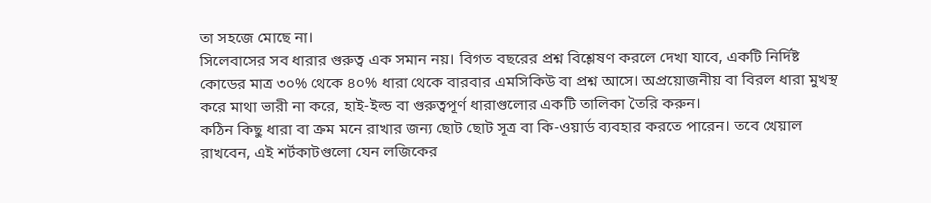তা সহজে মোছে না।
সিলেবাসের সব ধারার গুরুত্ব এক সমান নয়। বিগত বছরের প্রশ্ন বিশ্লেষণ করলে দেখা যাবে, একটি নির্দিষ্ট কোডের মাত্র ৩০% থেকে ৪০% ধারা থেকে বারবার এমসিকিউ বা প্রশ্ন আসে। অপ্রয়োজনীয় বা বিরল ধারা মুখস্থ করে মাথা ভারী না করে, হাই-ইল্ড বা গুরুত্বপূর্ণ ধারাগুলোর একটি তালিকা তৈরি করুন।
কঠিন কিছু ধারা বা ক্রম মনে রাখার জন্য ছোট ছোট সূত্র বা কি-ওয়ার্ড ব্যবহার করতে পারেন। তবে খেয়াল রাখবেন, এই শর্টকাটগুলো যেন লজিকের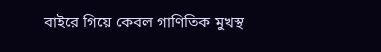বাইরে গিয়ে কেবল গাণিতিক মুখস্থ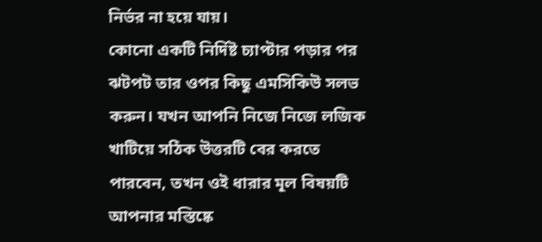নির্ভর না হয়ে যায়।
কোনো একটি নির্দিষ্ট চ্যাপ্টার পড়ার পর ঝটপট তার ওপর কিছু এমসিকিউ সলভ করুন। যখন আপনি নিজে নিজে লজিক খাটিয়ে সঠিক উত্তরটি বের করতে পারবেন, তখন ওই ধারার মূল বিষয়টি আপনার মস্তিষ্কে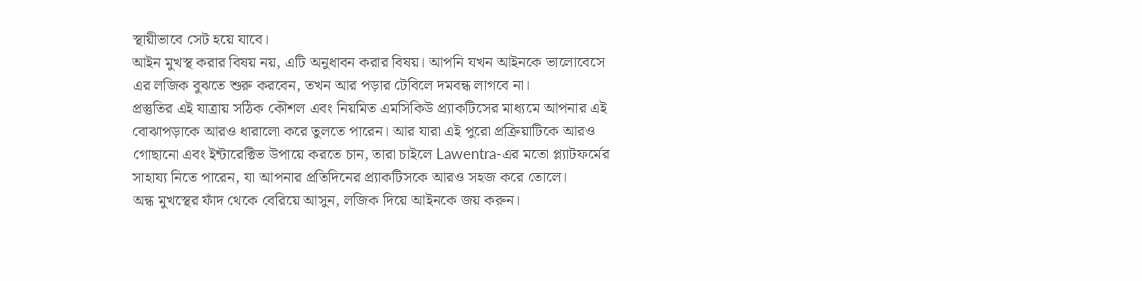স্থায়ীভাবে সেট হয়ে যাবে।
আইন মুখস্থ করার বিষয় নয়, এটি অনুধাবন করার বিষয়। আপনি যখন আইনকে ভালোবেসে এর লজিক বুঝতে শুরু করবেন, তখন আর পড়ার টেবিলে দমবন্ধ লাগবে না।
প্রস্তুতির এই যাত্রায় সঠিক কৌশল এবং নিয়মিত এমসিকিউ প্র্যাকটিসের মাধ্যমে আপনার এই বোঝাপড়াকে আরও ধারালো করে তুলতে পারেন। আর যারা এই পুরো প্রক্রিয়াটিকে আরও গোছানো এবং ইন্টারেক্টিভ উপায়ে করতে চান, তারা চাইলে Lawentra-এর মতো প্ল্যাটফর্মের সাহায্য নিতে পারেন, যা আপনার প্রতিদিনের প্র্যাকটিসকে আরও সহজ করে তোলে।
অন্ধ মুখস্থের ফাঁদ থেকে বেরিয়ে আসুন, লজিক দিয়ে আইনকে জয় করুন।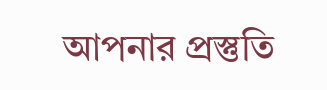আপনার প্রস্তুতি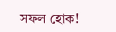সফল হোক!